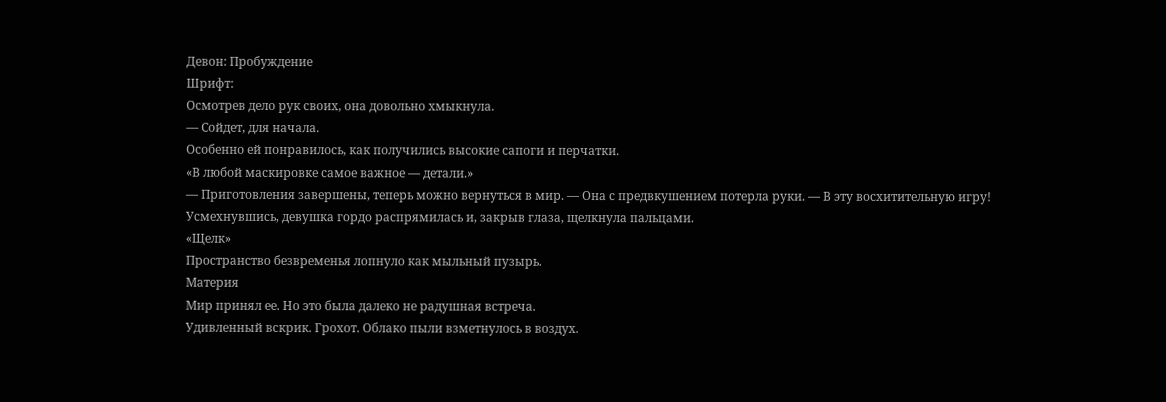Девон: Пробуждение
Шрифт:
Осмотрев дело рук своих, она довольно хмыкнула.
— Сойдет, для начала.
Особенно ей понравилось, как получились высокие сапоги и перчатки.
«В любой маскировке самое важное — детали.»
— Приготовления завершены, теперь можно вернуться в мир. — Она с предвкушением потерла руки. — В эту восхитительную игру!
Усмехнувшись, девушка гордо распрямилась и, закрыв глаза, щелкнула пальцами.
«Щелк»
Пространство безвременья лопнуло как мыльный пузырь.
Материя
Мир принял ее. Но это была далеко не радушная встреча.
Удивленный вскрик. Грохот. Облако пыли взметнулось в воздух.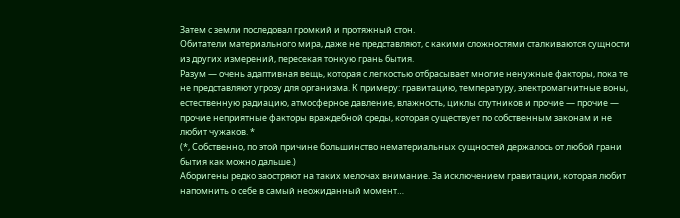Затем с земли последовал громкий и протяжный стон.
Обитатели материального мира, даже не представляют, с какими сложностями сталкиваются сущности из других измерений, пересекая тонкую грань бытия.
Разум — очень адаптивная вещь, которая с легкостью отбрасывает многие ненужные факторы, пока те не представляют угрозу для организма. К примеру: гравитацию, температуру, электромагнитные воны, естественную радиацию, атмосферное давление, влажность, циклы спутников и прочие — прочие — прочие неприятные факторы враждебной среды, которая существует по собственным законам и не любит чужаков. *
(*, Собственно, по этой причине большинство нематериальных сущностей держалось от любой грани бытия как можно дальше.)
Аборигены редко заостряют на таких мелочах внимание. За исключением гравитации, которая любит напомнить о себе в самый неожиданный момент…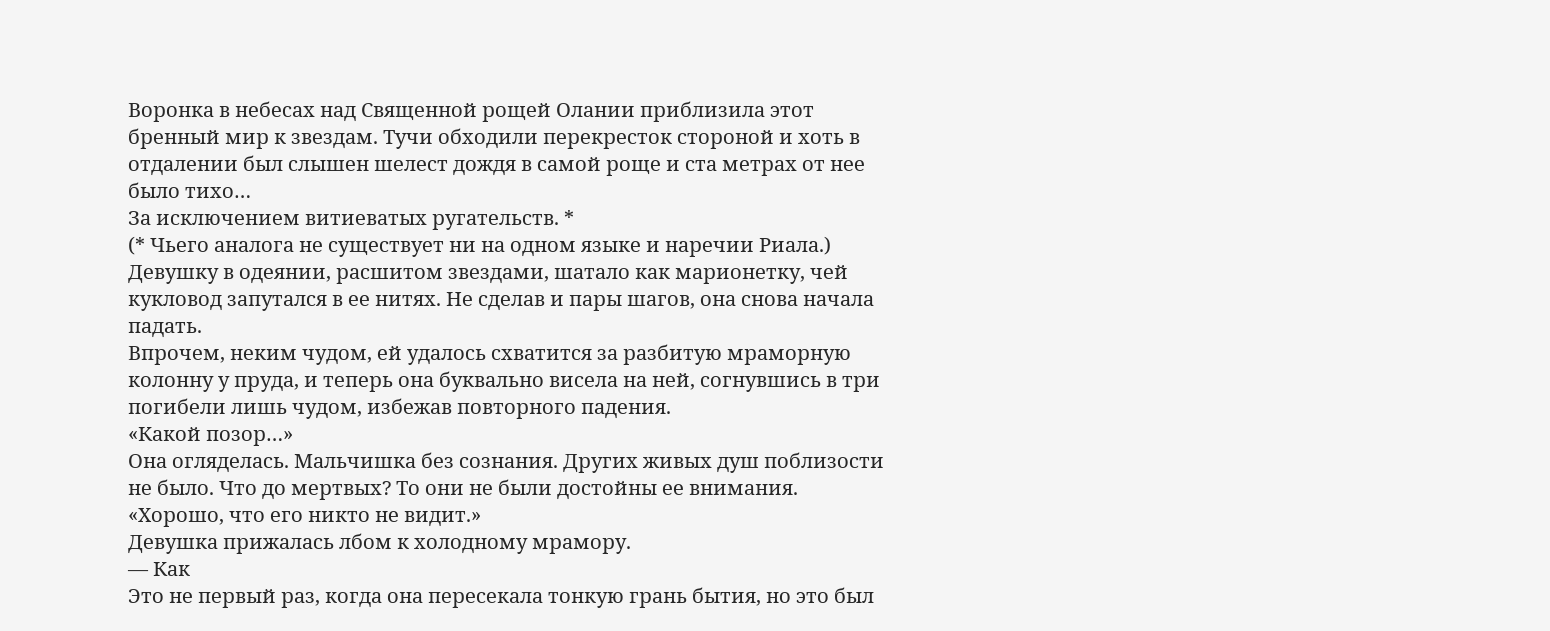Воронка в небесах над Священной рощей Олании приблизила этот бренный мир к звездам. Тучи обходили перекресток стороной и хоть в отдалении был слышен шелест дождя в самой роще и ста метрах от нее было тихо…
За исключением витиеватых ругательств. *
(* Чьего аналога не существует ни на одном языке и наречии Риала.)
Девушку в одеянии, расшитом звездами, шатало как марионетку, чей кукловод запутался в ее нитях. Не сделав и пары шагов, она снова начала падать.
Впрочем, неким чудом, ей удалось схватится за разбитую мраморную колонну у пруда, и теперь она буквально висела на ней, согнувшись в три погибели лишь чудом, избежав повторного падения.
«Какой позор…»
Она огляделась. Мальчишка без сознания. Других живых душ поблизости не было. Что до мертвых? То они не были достойны ее внимания.
«Хорошо, что его никто не видит.»
Девушка прижалась лбом к холодному мрамору.
— Как
Это не первый раз, когда она пересекала тонкую грань бытия, но это был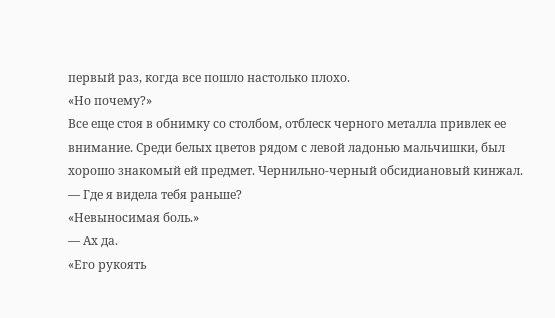первый раз, когда все пошло настолько плохо.
«Но почему?»
Все еще стоя в обнимку со столбом, отблеск черного металла привлек ее внимание. Среди белых цветов рядом с левой ладонью мальчишки, был хорошо знакомый ей предмет. Чернильно-черный обсидиановый кинжал.
— Где я видела тебя раньше?
«Невыносимая боль.»
— Ах да.
«Его рукоять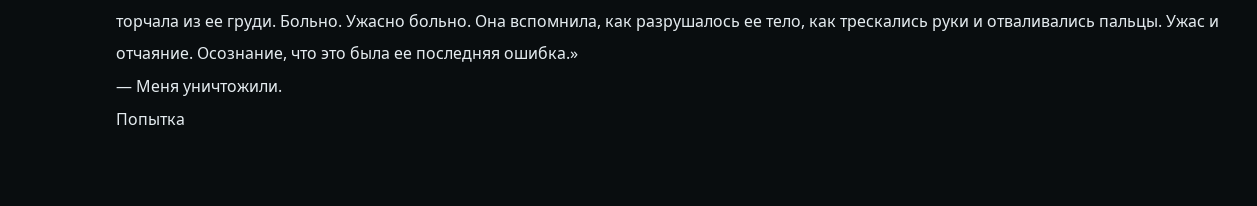торчала из ее груди. Больно. Ужасно больно. Она вспомнила, как разрушалось ее тело, как трескались руки и отваливались пальцы. Ужас и отчаяние. Осознание, что это была ее последняя ошибка.»
— Меня уничтожили.
Попытка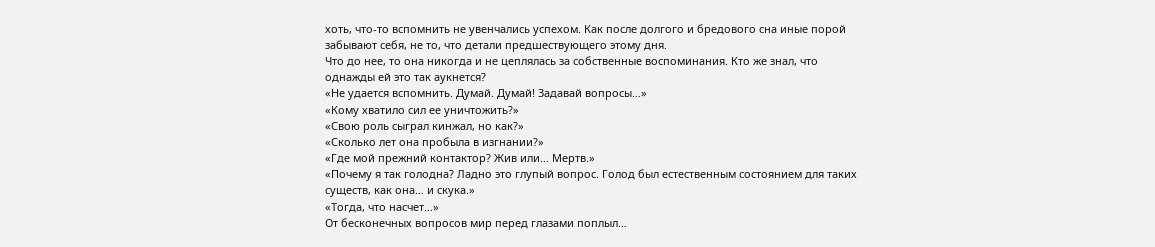хоть, что-то вспомнить не увенчались успехом. Как после долгого и бредового сна иные порой забывают себя, не то, что детали предшествующего этому дня.
Что до нее, то она никогда и не цеплялась за собственные воспоминания. Кто же знал, что однажды ей это так аукнется?
«Не удается вспомнить. Думай. Думай! Задавай вопросы…»
«Кому хватило сил ее уничтожить?»
«Свою роль сыграл кинжал, но как?»
«Сколько лет она пробыла в изгнании?»
«Где мой прежний контактор? Жив или… Мертв.»
«Почему я так голодна? Ладно это глупый вопрос. Голод был естественным состоянием для таких существ, как она… и скука.»
«Тогда, что насчет…»
От бесконечных вопросов мир перед глазами поплыл…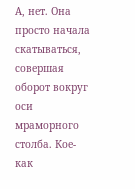А, нет. Она просто начала скатываться, совершая оборот вокруг оси мраморного столба. Кое-как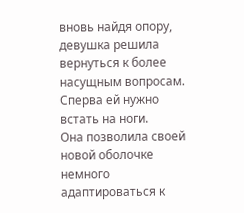вновь найдя опору, девушка решила вернуться к более насущным вопросам.
Сперва ей нужно встать на ноги.
Она позволила своей новой оболочке немного адаптироваться к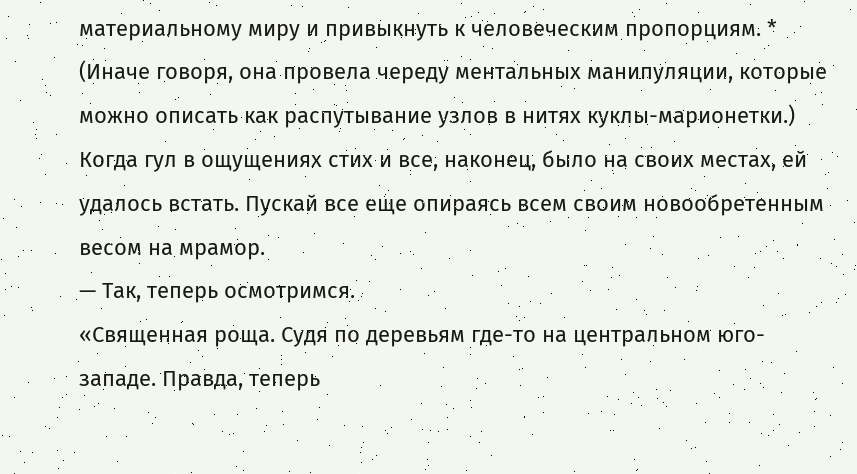материальному миру и привыкнуть к человеческим пропорциям. *
(Иначе говоря, она провела череду ментальных манипуляции, которые можно описать как распутывание узлов в нитях куклы-марионетки.)
Когда гул в ощущениях стих и все, наконец, было на своих местах, ей удалось встать. Пускай все еще опираясь всем своим новообретенным весом на мрамор.
— Так, теперь осмотримся.
«Священная роща. Судя по деревьям где-то на центральном юго-западе. Правда, теперь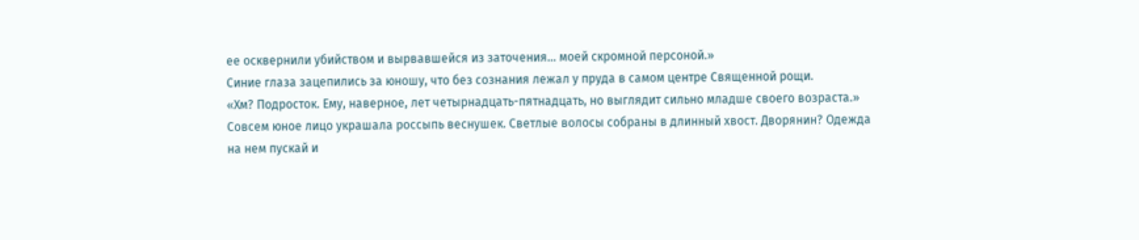ее осквернили убийством и вырвавшейся из заточения… моей скромной персоной.»
Синие глаза зацепились за юношу, что без сознания лежал у пруда в самом центре Священной рощи.
«Хм? Подросток. Ему, наверное, лет четырнадцать-пятнадцать, но выглядит сильно младше своего возраста.»
Совсем юное лицо украшала россыпь веснушек. Светлые волосы собраны в длинный хвост. Дворянин? Одежда на нем пускай и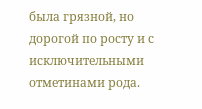была грязной, но дорогой по росту и с исключительными отметинами рода.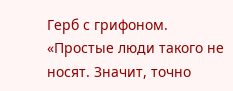Герб с грифоном.
«Простые люди такого не носят. Значит, точно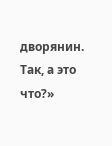дворянин. Так, а это что?»